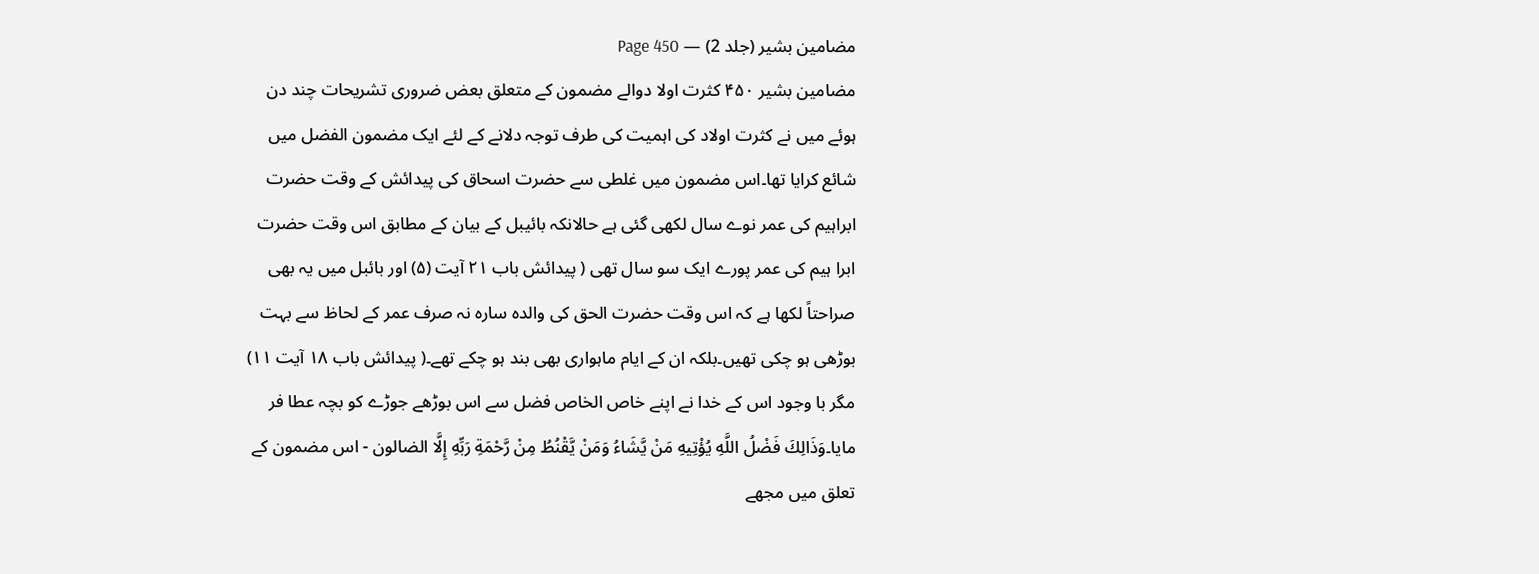مضامین بشیر (جلد 2) — Page 450
مضامین بشیر ۴۵۰ کثرت اولا دوالے مضمون کے متعلق بعض ضروری تشریحات چند دن ہوئے میں نے کثرت اولاد کی اہمیت کی طرف توجہ دلانے کے لئے ایک مضمون الفضل میں شائع کرایا تھا۔اس مضمون میں غلطی سے حضرت اسحاق کی پیدائش کے وقت حضرت ابراہیم کی عمر نوے سال لکھی گئی ہے حالانکہ بائیبل کے بیان کے مطابق اس وقت حضرت ابرا ہیم کی عمر پورے ایک سو سال تھی ( پیدائش باب ۲۱ آیت (۵) اور بائبل میں یہ بھی صراحتاً لکھا ہے کہ اس وقت حضرت الحق کی والدہ سارہ نہ صرف عمر کے لحاظ سے بہت بوڑھی ہو چکی تھیں۔بلکہ ان کے ایام ماہواری بھی بند ہو چکے تھے۔( پیدائش باب ۱۸ آیت ۱۱) مگر با وجود اس کے خدا نے اپنے خاص الخاص فضل سے اس بوڑھے جوڑے کو بچہ عطا فر مایا۔وَذَالِكَ فَضْلُ اللَّهِ يُؤْتِيهِ مَنْ يَّشَاءُ وَمَنْ يَّقْنُطُ مِنْ رَّحْمَةِ رَبِّهِ إِلَّا الضالون - اس مضمون کے تعلق میں مجھے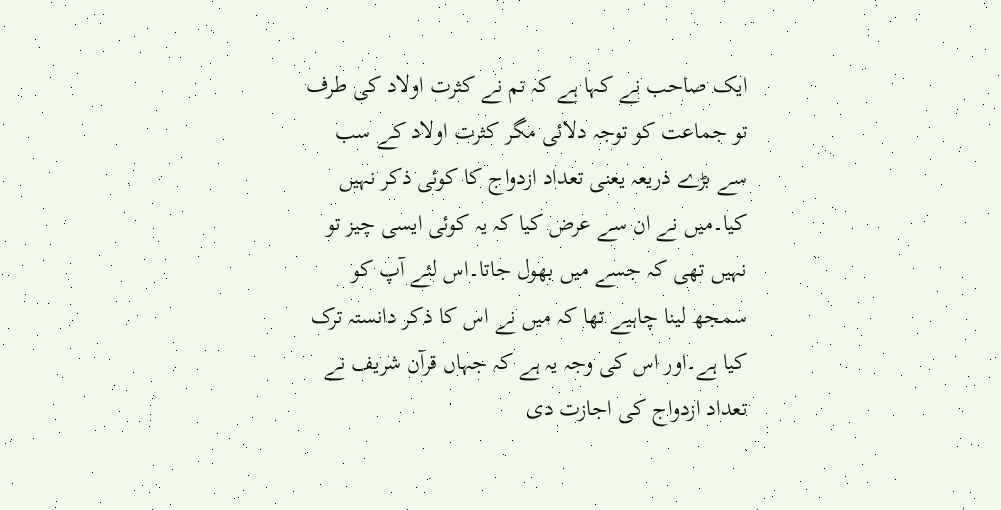ایک صاحب نے کہا ہے کہ تم نے کثرت اولاد کی طرف تو جماعت کو توجہ دلائی مگر کثرت اولاد کے سب سے بڑے ذریعہ یعنی تعداد ازدواج کا کوئی ذکر نہیں کیا۔میں نے ان سے عرض کیا کہ یہ کوئی ایسی چیز تو نہیں تھی کہ جسے میں بھول جاتا۔اس لئے آپ کو سمجھ لینا چاہیے تھا کہ میں نے اس کا ذکر دانستہ ترک کیا ہے۔اور اس کی وجہ یہ ہے کہ جہاں قرآن شریف نے تعداد ازدواج کی اجازت دی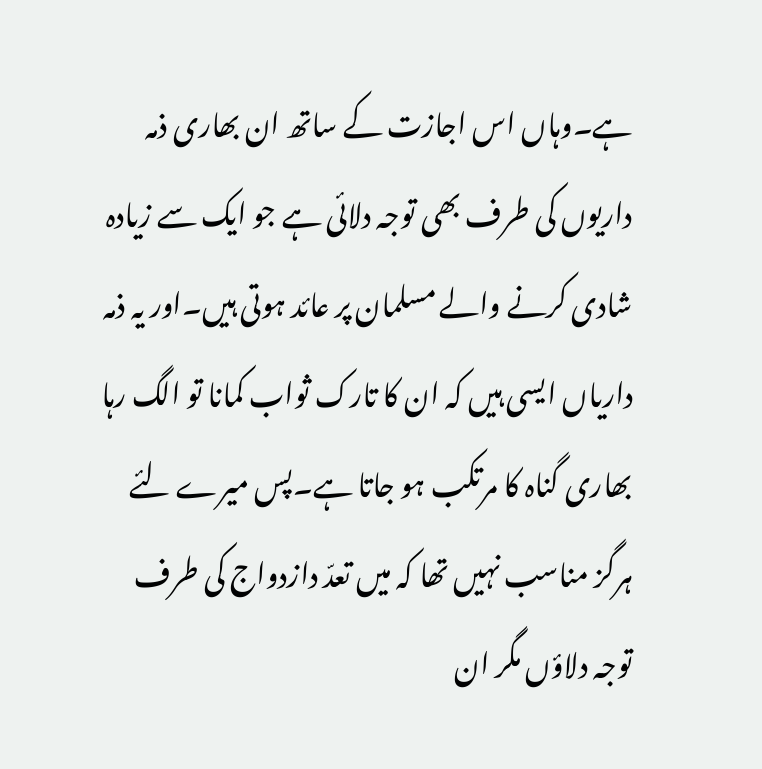ہے۔وہاں اس اجازت کے ساتھ ان بھاری ذمہ داریوں کی طرف بھی توجہ دلائی ہے جو ایک سے زیادہ شادی کرنے والے مسلمان پر عائد ہوتی ہیں۔اور یہ ذمہ داریاں ایسی ہیں کہ ان کا تارک ثواب کمانا تو الگ رہا بھاری گناہ کا مرتکب ہو جاتا ہے۔پس میرے لئے ہرگز مناسب نہیں تھا کہ میں تعدّ دازدواج کی طرف توجہ دلاؤں مگر ان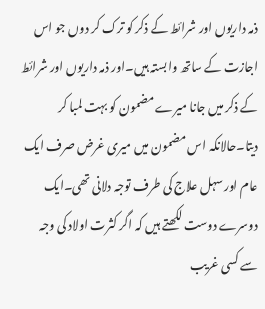ذمہ داریوں اور شرائط کے ذکر کو ترک کر دوں جو اس اجازت کے ساتھ وابستہ ہیں۔اور ذمہ داریوں اور شرائط کے ذکر میں جانا میرے مضمون کو بہت لمبا کر دیتا۔حالانکہ اس مضمون میں میری غرض صرف ایک عام اور سہل علاج کی طرف توجہ دلانی تھی۔ایک دوسرے دوست لکھتے ہیں کہ اگر کثرت اولاد کی وجہ سے کسی غریب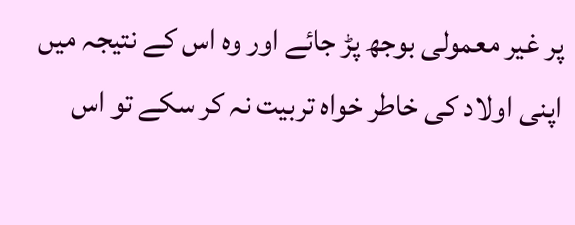پر غیر معمولی بوجھ پڑ جائے اور وہ اس کے نتیجہ میں اپنی اولاد کی خاطر خواہ تربیت نہ کر سکے تو اس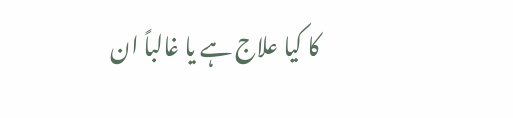کا کیا علاج ہے یا غالباً ان